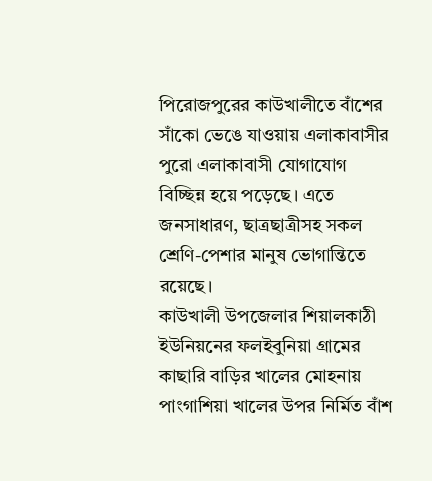পিরোজপুরের কাউখালীতে বাঁশের সাঁকো ভেঙে যাওয়ায় এলাকাবাসীর পুরো এলাকাবাসী যোগাযোগ বিচ্ছিন্ন হয়ে পড়েছে। এতে জনসাধারণ, ছাত্রছাত্রীসহ সকল শ্রেণি-পেশার মানুষ ভোগান্তিতে রয়েছে।
কাউখালী উপজেলার শিয়ালকাঠী ইউনিয়নের ফলইবুনিয়া গ্রামের কাছারি বাড়ির খালের মোহনায় পাংগাশিয়া খালের উপর নির্মিত বাঁশ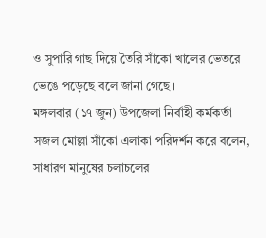ও সুপারি গাছ দিয়ে তৈরি সাঁকো খালের ভেতরে ভেঙে পড়েছে বলে জানা গেছে।
মঙ্গলবার (১৭ জুন) উপজেলা নির্বাহী কর্মকর্তা সজল মোল্লা সাঁকো এলাকা পরিদর্শন করে বলেন,
সাধারণ মানুষের চলাচলের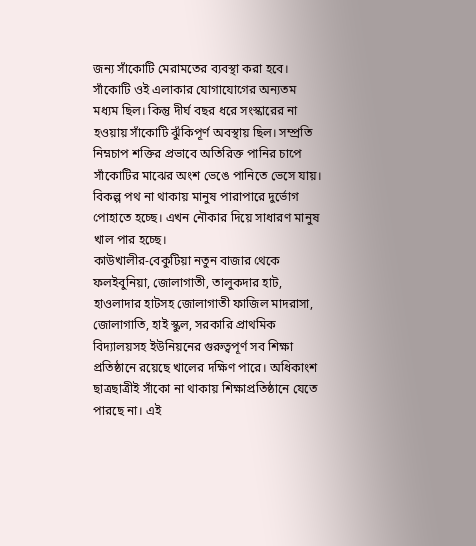জন্য সাঁকোটি মেরামতের ব্যবস্থা করা হবে।
সাঁকোটি ওই এলাকার যোগাযোগের অন্যতম মধ্যম ছিল। কিন্তু দীর্ঘ বছর ধরে সংস্কারের না হওয়ায় সাঁকোটি ঝুঁকিপূর্ণ অবস্থায় ছিল। সম্প্রতি নিম্নচাপ শক্তির প্রভাবে অতিরিক্ত পানির চাপে সাঁকোটির মাঝের অংশ ভেঙে পানিতে ভেসে যায়। বিকল্প পথ না থাকায় মানুষ পারাপারে দুর্ভোগ পোহাতে হচ্ছে। এখন নৌকার দিয়ে সাধারণ মানুষ খাল পার হচ্ছে।
কাউখালীর-বেকুটিয়া নতুন বাজার থেকে ফলইবুনিয়া, জোলাগাতী, তালুকদার হাট, হাওলাদার হাটসহ জোলাগাতী ফাজিল মাদরাসা, জোলাগাতি, হাই স্কুল, সরকারি প্রাথমিক বিদ্যালয়সহ ইউনিয়নের গুরুত্বপূর্ণ সব শিক্ষা প্রতিষ্ঠানে রয়েছে খালের দক্ষিণ পারে। অধিকাংশ ছাত্রছাত্রীই সাঁকো না থাকায় শিক্ষাপ্রতিষ্ঠানে যেতে পারছে না। এই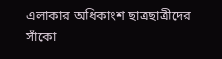এলাকার অধিকাংশ ছাত্রছাত্রীদের সাঁকো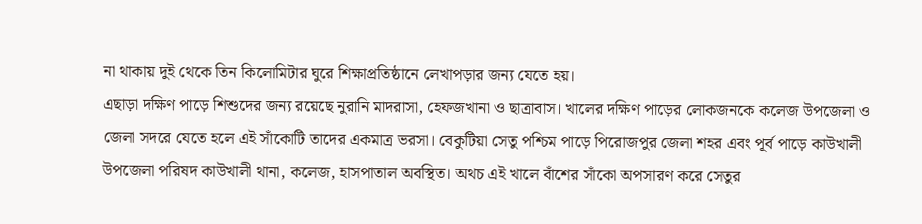না থাকায় দুই থেকে তিন কিলোমিটার ঘুরে শিক্ষাপ্রতিষ্ঠানে লেখাপড়ার জন্য যেতে হয়।
এছাড়া দক্ষিণ পাড়ে শিশুদের জন্য রয়েছে নুরানি মাদরাসা, হেফজখানা ও ছাত্রাবাস। খালের দক্ষিণ পাড়ের লোকজনকে কলেজ উপজেলা ও জেলা সদরে যেতে হলে এই সাঁকোটি তাদের একমাত্র ভরসা। বেকুটিয়া সেতু পশ্চিম পাড়ে পিরোজপুর জেলা শহর এবং পূর্ব পাড়ে কাউখালী উপজেলা পরিষদ কাউখালী থানা, কলেজ, হাসপাতাল অবস্থিত। অথচ এই খালে বাঁশের সাঁকো অপসারণ করে সেতুর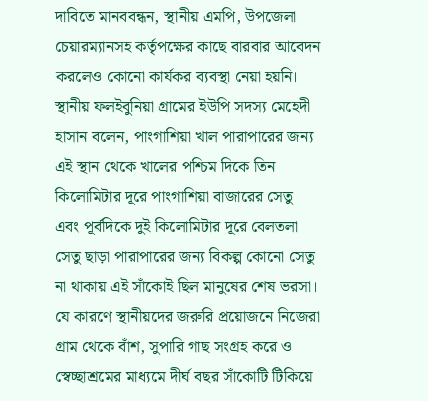দাবিতে মানববন্ধন, স্থানীয় এমপি, উপজেলা চেয়ারম্যানসহ কর্তৃপক্ষের কাছে বারবার আবেদন করলেও কোনো কার্যকর ব্যবস্থা নেয়া হয়নি।
স্থানীয় ফলইবুনিয়া গ্রামের ইউপি সদস্য মেহেদী হাসান বলেন, পাংগাশিয়া খাল পারাপারের জন্য এই স্থান থেকে খালের পশ্চিম দিকে তিন কিলোমিটার দূরে পাংগাশিয়া বাজারের সেতু এবং পূর্বদিকে দুই কিলোমিটার দূরে বেলতলা সেতু ছাড়া পারাপারের জন্য বিকল্প কোনো সেতু না থাকায় এই সাঁকোই ছিল মানুষের শেষ ভরসা। যে কারণে স্থানীয়দের জরুরি প্রয়োজনে নিজেরা গ্রাম থেকে বাঁশ, সুপারি গাছ সংগ্রহ করে ও স্বেচ্ছাশ্রমের মাধ্যমে দীর্ঘ বছর সাঁকোটি টিকিয়ে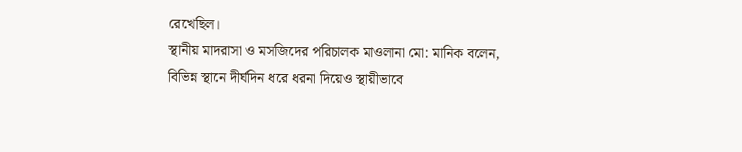রেখেছিল।
স্থানীয় মাদরাসা ও মসজিদের পরিচালক মাওলানা মো: মানিক বলেন, বিভিন্ন স্থানে দীর্ঘদিন ধরে ধরনা দিয়েও স্থায়ীভাবে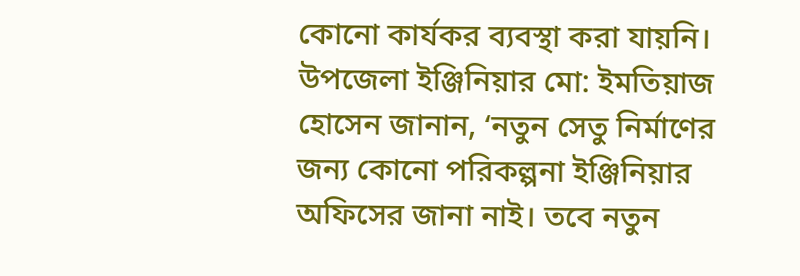কোনো কার্যকর ব্যবস্থা করা যায়নি।
উপজেলা ইঞ্জিনিয়ার মো: ইমতিয়াজ হোসেন জানান, ‘নতুন সেতু নির্মাণের জন্য কোনো পরিকল্পনা ইঞ্জিনিয়ার অফিসের জানা নাই। তবে নতুন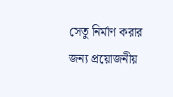সেতু নির্মাণ করার জন্য প্রয়োজনীয়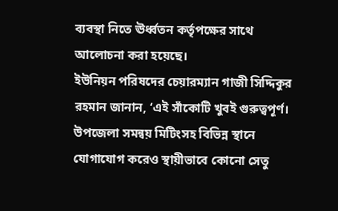ব্যবস্থা নিতে ঊর্ধ্বতন কর্তৃপক্ষের সাথে আলোচনা করা হয়েছে।
ইউনিয়ন পরিষদের চেয়ারম্যান গাজী সিদ্দিকুর রহমান জানান, ‘এই সাঁকোটি খুবই গুরুত্বপূর্ণ। উপজেলা সমন্বয় মিটিংসহ বিভিন্ন স্থানে যোগাযোগ করেও স্থায়ীভাবে কোনো সেতু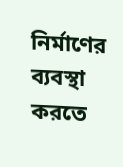নির্মাণের ব্যবস্থা করতে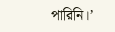পারিনি।’